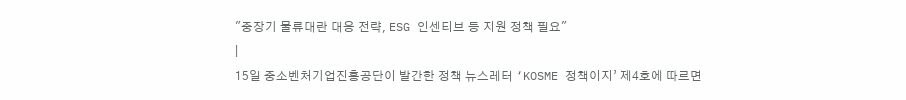"중장기 물류대란 대응 전략, ESG 인센티브 등 지원 정책 필요"
|
15일 중소벤처기업진흥공단이 발간한 정책 뉴스레터 ‘KOSME 정책이지’ 제4호에 따르면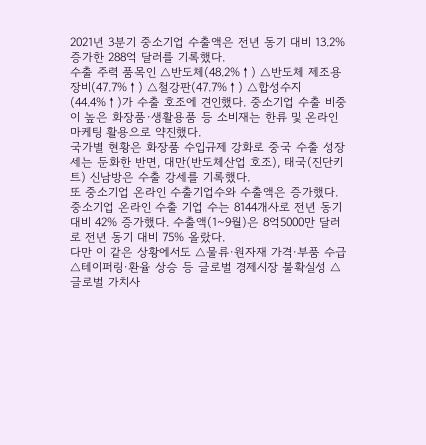2021년 3분기 중소기업 수출액은 전년 동기 대비 13.2% 증가한 288억 달러를 기록했다.
수출 주력 품목인 △반도체(48.2%↑) △반도체 제조용 장비(47.7%↑) △철강판(47.7%↑) △합성수지(44.4%↑)가 수출 호조에 견인했다. 중소기업 수출 비중이 높은 화장품·생활용품 등 소비재는 한류 및 온라인 마케팅 활용으로 약진했다.
국가별 현황은 화장품 수입규제 강화로 중국 수출 성장세는 둔화한 반면, 대만(반도체산업 호조), 태국(진단키트) 신남방은 수출 강세를 기록했다.
또 중소기업 온라인 수출기업수와 수출액은 증가했다. 중소기업 온라인 수출 기업 수는 8144개사로 전년 동기 대비 42% 증가했다. 수출액(1~9월)은 8억5000만 달러로 전년 동기 대비 75% 올랐다.
다만 이 같은 상황에서도 △물류·원자재 가격·부품 수급 △테이퍼링·환율 상승 등 글로벌 경제시장 불확실성 △글로벌 가치사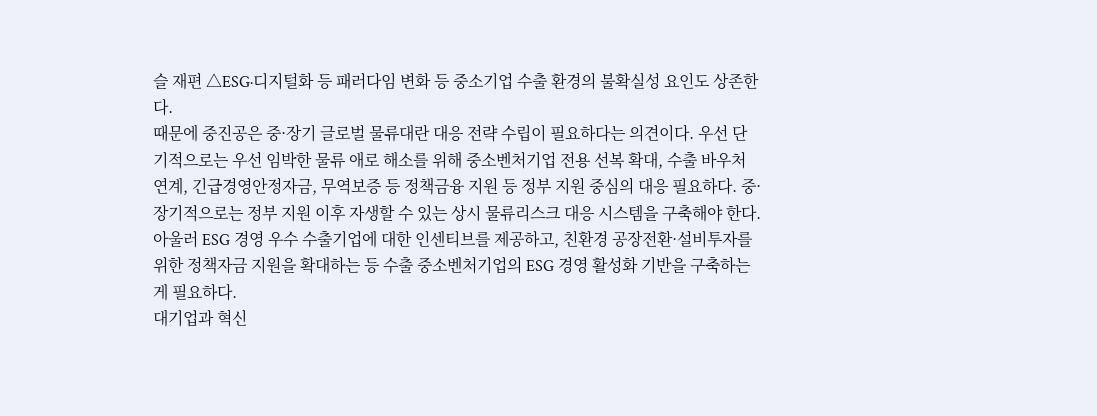슬 재편 △ESG·디지털화 등 패러다임 변화 등 중소기업 수출 환경의 불확실성 요인도 상존한다.
때문에 중진공은 중·장기 글로벌 물류대란 대응 전략 수립이 필요하다는 의견이다. 우선 단기적으로는 우선 임박한 물류 애로 해소를 위해 중소벤처기업 전용 선복 확대, 수출 바우처 연계, 긴급경영안정자금, 무역보증 등 정책금융 지원 등 정부 지원 중심의 대응 필요하다. 중·장기적으로는 정부 지원 이후 자생할 수 있는 상시 물류리스크 대응 시스템을 구축해야 한다.
아울러 ESG 경영 우수 수출기업에 대한 인센티브를 제공하고, 친환경 공장전환·설비투자를 위한 정책자금 지원을 확대하는 등 수출 중소벤처기업의 ESG 경영 활성화 기반을 구축하는 게 필요하다.
대기업과 혁신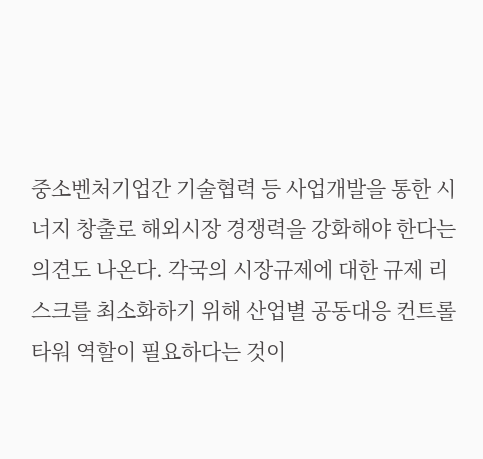중소벤처기업간 기술협력 등 사업개발을 통한 시너지 창출로 해외시장 경쟁력을 강화해야 한다는 의견도 나온다. 각국의 시장규제에 대한 규제 리스크를 최소화하기 위해 산업별 공동대응 컨트롤 타워 역할이 필요하다는 것이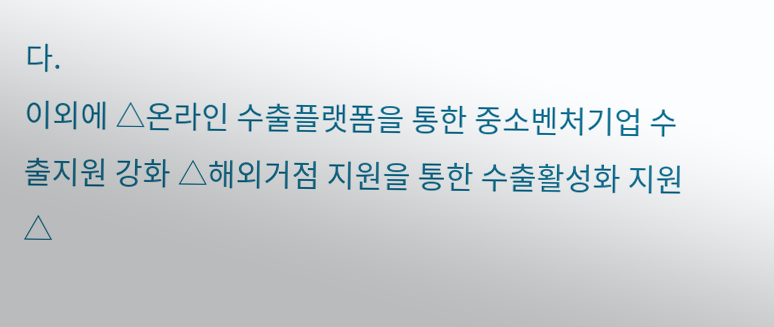다.
이외에 △온라인 수출플랫폼을 통한 중소벤처기업 수출지원 강화 △해외거점 지원을 통한 수출활성화 지원 △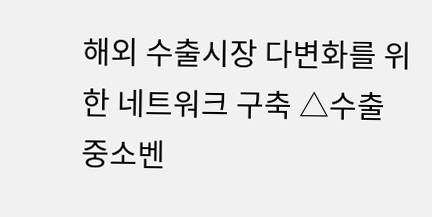해외 수출시장 다변화를 위한 네트워크 구축 △수출 중소벤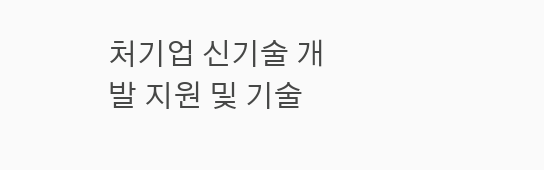처기업 신기술 개발 지원 및 기술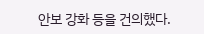안보 강화 등을 건의했다.